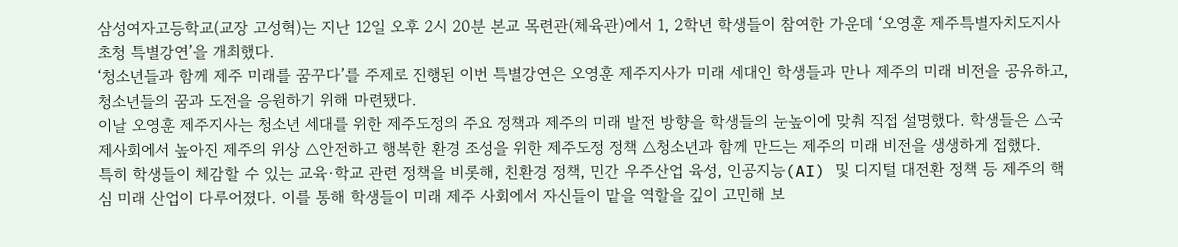삼성여자고등학교(교장 고성혁)는 지난 12일 오후 2시 20분 본교 목련관(체육관)에서 1, 2학년 학생들이 참여한 가운데 ‘오영훈 제주특별자치도지사 초청 특별강연’을 개최했다.
‘청소년들과 함께 제주 미래를 꿈꾸다’를 주제로 진행된 이번 특별강연은 오영훈 제주지사가 미래 세대인 학생들과 만나 제주의 미래 비전을 공유하고, 청소년들의 꿈과 도전을 응원하기 위해 마련됐다.
이날 오영훈 제주지사는 청소년 세대를 위한 제주도정의 주요 정책과 제주의 미래 발전 방향을 학생들의 눈높이에 맞춰 직접 설명했다. 학생들은 △국제사회에서 높아진 제주의 위상 △안전하고 행복한 환경 조성을 위한 제주도정 정책 △청소년과 함께 만드는 제주의 미래 비전을 생생하게 접했다.
특히 학생들이 체감할 수 있는 교육·학교 관련 정책을 비롯해, 친환경 정책, 민간 우주산업 육성, 인공지능(AI) 및 디지털 대전환 정책 등 제주의 핵심 미래 산업이 다루어졌다. 이를 통해 학생들이 미래 제주 사회에서 자신들이 맡을 역할을 깊이 고민해 보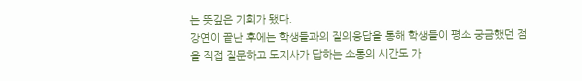는 뜻깊은 기회가 됐다.
강연이 끝난 후에는 학생들과의 질의응답을 통해 학생들이 평소 궁금했던 점을 직접 질문하고 도지사가 답하는 소통의 시간도 가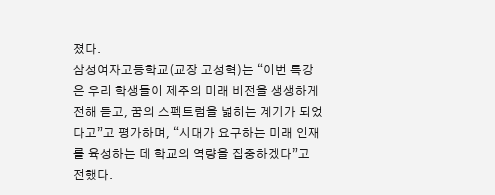졌다.
삼성여자고등학교(교장 고성혁)는 “이번 특강은 우리 학생들이 제주의 미래 비전을 생생하게 전해 듣고, 꿈의 스펙트럼을 넓히는 계기가 되었다고”고 평가하며, “시대가 요구하는 미래 인재를 육성하는 데 학교의 역량을 집중하겠다”고 전했다.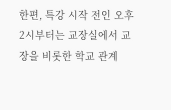한편, 특강 시작 전인 오후 2시부터는 교장실에서 교장을 비롯한 학교 관계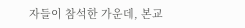자들이 참석한 가운데, 본교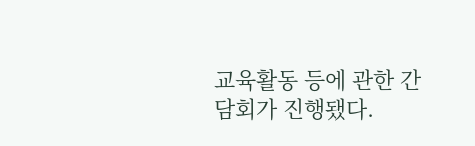교육활동 등에 관한 간담회가 진행됐다.